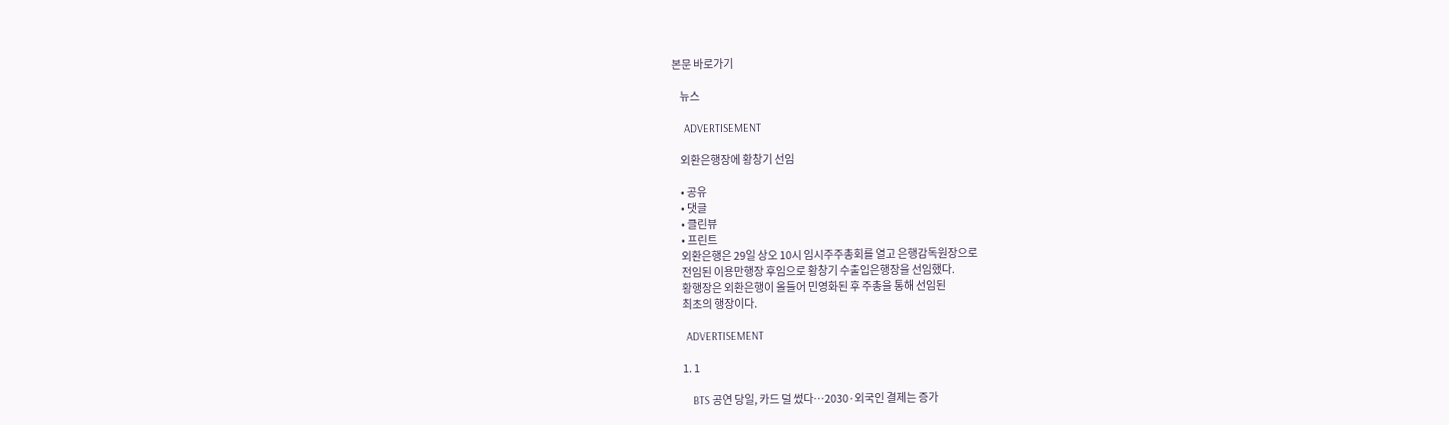본문 바로가기

    뉴스

    ADVERTISEMENT

    외환은행장에 황창기 선임

    • 공유
    • 댓글
    • 클린뷰
    • 프린트
    외환은행은 29일 상오 10시 임시주주총회를 열고 은행감독원장으로
    전임된 이용만행장 후임으로 황창기 수출입은행장을 선임했다.
    황행장은 외환은행이 올들어 민영화된 후 주총을 통해 선임된
    최초의 행장이다.

    ADVERTISEMENT

    1. 1

      BTS 공연 당일, 카드 덜 썼다…2030·외국인 결제는 증가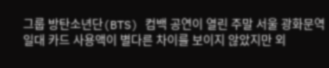그룹 방탄소년단(BTS) 컴백 공연이 열린 주말 서울 광화문역 일대 카드 사용액이 별다른 차이를 보이지 않았지만 외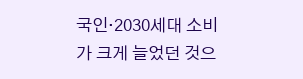국인·2030세대 소비가 크게 늘었던 것으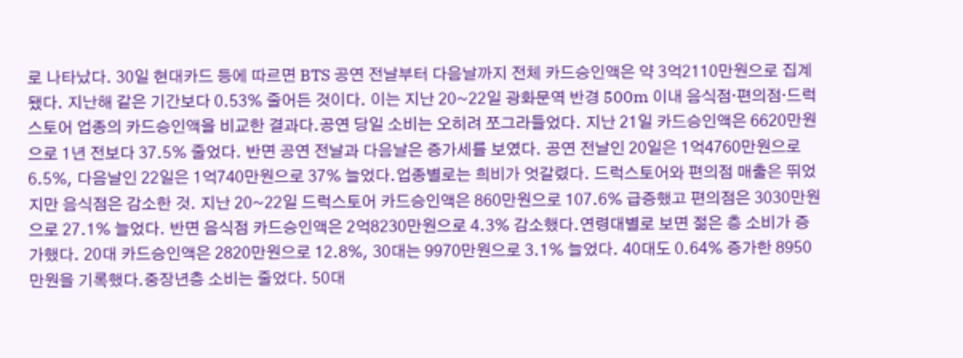로 나타났다. 30일 현대카드 등에 따르면 BTS 공연 전날부터 다음날까지 전체 카드승인액은 약 3억2110만원으로 집계됐다. 지난해 같은 기간보다 0.53% 줄어든 것이다. 이는 지난 20~22일 광화문역 반경 500m 이내 음식점·편의점·드럭스토어 업종의 카드승인액을 비교한 결과다.공연 당일 소비는 오히려 쪼그라들었다. 지난 21일 카드승인액은 6620만원으로 1년 전보다 37.5% 줄었다. 반면 공연 전날과 다음날은 증가세를 보였다. 공연 전날인 20일은 1억4760만원으로 6.5%, 다음날인 22일은 1억740만원으로 37% 늘었다.업종별로는 희비가 엇갈렸다. 드럭스토어와 편의점 매출은 뛰었지만 음식점은 감소한 것. 지난 20~22일 드럭스토어 카드승인액은 860만원으로 107.6% 급증했고 편의점은 3030만원으로 27.1% 늘었다. 반면 음식점 카드승인액은 2억8230만원으로 4.3% 감소했다.연령대별로 보면 젊은 층 소비가 증가했다. 20대 카드승인액은 2820만원으로 12.8%, 30대는 9970만원으로 3.1% 늘었다. 40대도 0.64% 증가한 8950만원을 기록했다.중장년층 소비는 줄었다. 50대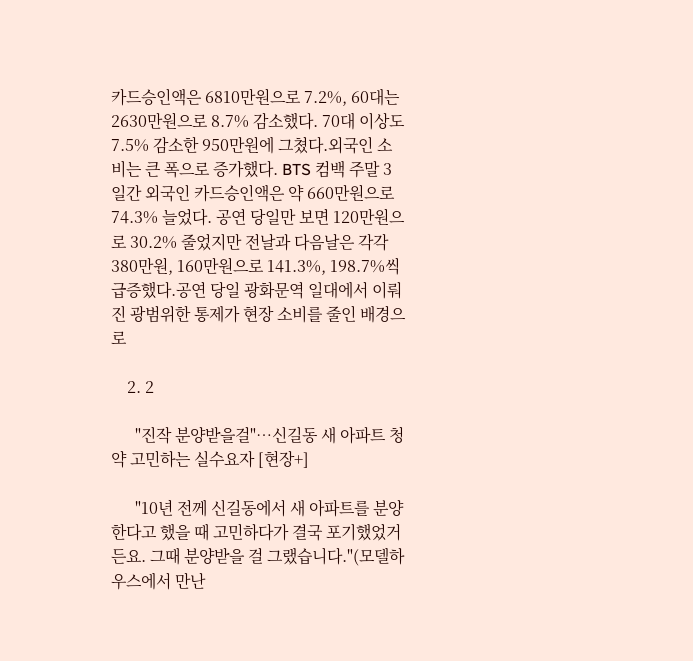카드승인액은 6810만원으로 7.2%, 60대는 2630만원으로 8.7% 감소했다. 70대 이상도 7.5% 감소한 950만원에 그쳤다.외국인 소비는 큰 폭으로 증가했다. BTS 컴백 주말 3일간 외국인 카드승인액은 약 660만원으로 74.3% 늘었다. 공연 당일만 보면 120만원으로 30.2% 줄었지만 전날과 다음날은 각각 380만원, 160만원으로 141.3%, 198.7%씩 급증했다.공연 당일 광화문역 일대에서 이뤄진 광범위한 통제가 현장 소비를 줄인 배경으로

    2. 2

      "진작 분양받을걸"…신길동 새 아파트 청약 고민하는 실수요자 [현장+]

      "10년 전께 신길동에서 새 아파트를 분양한다고 했을 때 고민하다가 결국 포기했었거든요. 그때 분양받을 걸 그랬습니다."(모델하우스에서 만난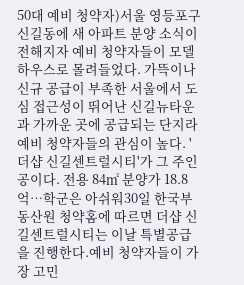50대 예비 청약자)서울 영등포구 신길동에 새 아파트 분양 소식이 전해지자 예비 청약자들이 모델하우스로 몰려들었다. 가뜩이나 신규 공급이 부족한 서울에서 도심 접근성이 뛰어난 신길뉴타운과 가까운 곳에 공급되는 단지라 예비 청약자들의 관심이 높다. '더샵 신길센트럴시티'가 그 주인공이다. 전용 84㎡ 분양가 18.8억…학군은 아쉬워30일 한국부동산원 청약홈에 따르면 더샵 신길센트럴시티는 이날 특별공급을 진행한다.예비 청약자들이 가장 고민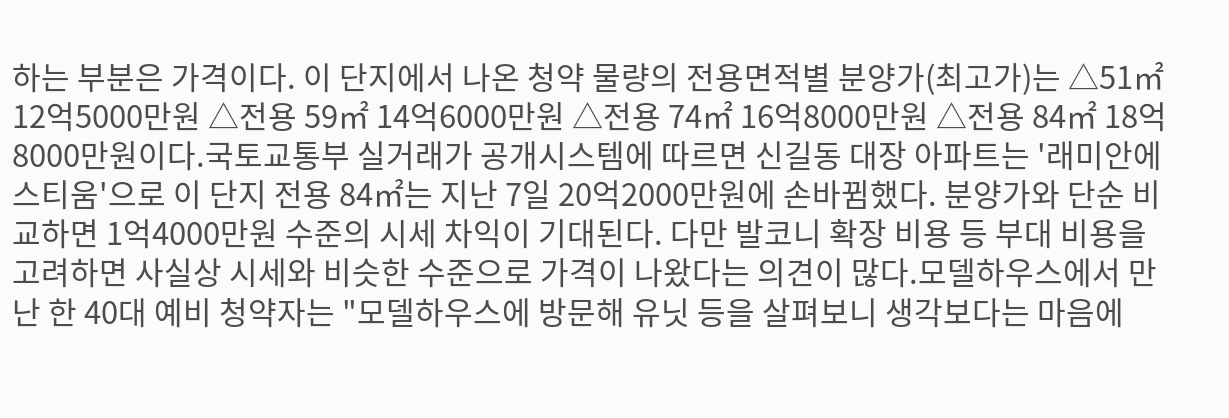하는 부분은 가격이다. 이 단지에서 나온 청약 물량의 전용면적별 분양가(최고가)는 △51㎡ 12억5000만원 △전용 59㎡ 14억6000만원 △전용 74㎡ 16억8000만원 △전용 84㎡ 18억8000만원이다.국토교통부 실거래가 공개시스템에 따르면 신길동 대장 아파트는 '래미안에스티움'으로 이 단지 전용 84㎡는 지난 7일 20억2000만원에 손바뀜했다. 분양가와 단순 비교하면 1억4000만원 수준의 시세 차익이 기대된다. 다만 발코니 확장 비용 등 부대 비용을 고려하면 사실상 시세와 비슷한 수준으로 가격이 나왔다는 의견이 많다.모델하우스에서 만난 한 40대 예비 청약자는 "모델하우스에 방문해 유닛 등을 살펴보니 생각보다는 마음에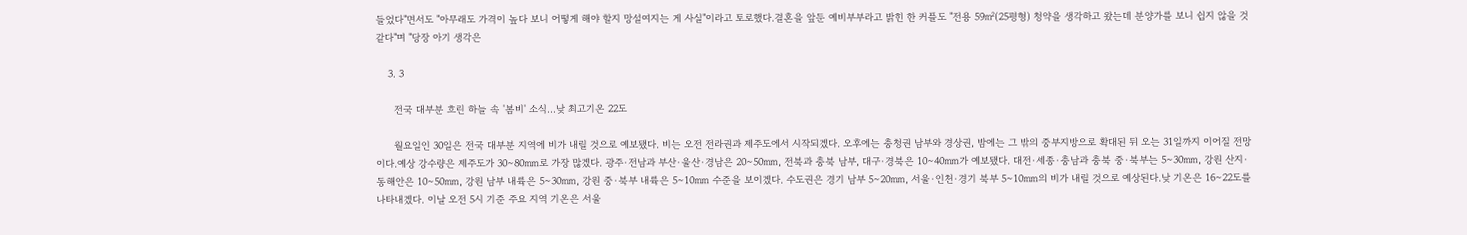들었다"면서도 "아무래도 가격이 높다 보니 어떻게 해야 할지 망설여지는 게 사실"이라고 토로했다.결혼을 앞둔 예비부부라고 밝힌 한 커플도 "전용 59㎡(25평형) 청약을 생각하고 왔는데 분양가를 보니 쉽지 않을 것 같다"며 "당장 아기 생각은

    3. 3

      전국 대부분 흐린 하늘 속 '봄비' 소식…낮 최고기온 22도

      월요일인 30일은 전국 대부분 지역에 비가 내릴 것으로 예보됐다. 비는 오전 전라권과 제주도에서 시작되겠다. 오후에는 충청권 남부와 경상권, 밤에는 그 밖의 중부지방으로 확대된 뒤 오는 31일까지 이어질 전망이다.예상 강수량은 제주도가 30∼80㎜로 가장 많겠다. 광주·전남과 부산·울산·경남은 20∼50㎜, 전북과 충북 남부, 대구·경북은 10∼40㎜가 예보됐다. 대전·세종·충남과 충북 중·북부는 5∼30㎜, 강원 산지·동해안은 10∼50㎜, 강원 남부 내륙은 5∼30㎜, 강원 중·북부 내륙은 5∼10㎜ 수준을 보이겠다. 수도권은 경기 남부 5∼20㎜, 서울·인천·경기 북부 5∼10㎜의 비가 내릴 것으로 예상된다.낮 기온은 16∼22도를 나타내겠다. 이날 오전 5시 기준 주요 지역 기온은 서울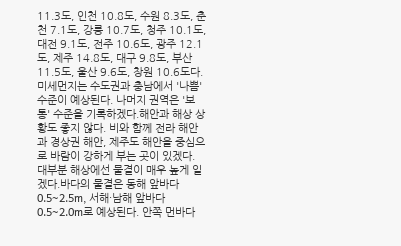11.3도, 인천 10.8도, 수원 8.3도, 춘천 7.1도, 강릉 10.7도, 청주 10.1도, 대전 9.1도, 전주 10.6도, 광주 12.1도, 제주 14.8도, 대구 9.8도, 부산 11.5도, 울산 9.6도, 창원 10.6도다.미세먼지는 수도권과 충남에서 '나쁨' 수준이 예상된다. 나머지 권역은 '보통' 수준을 기록하겠다.해안과 해상 상황도 좋지 않다. 비와 함께 전라 해안과 경상권 해안, 제주도 해안을 중심으로 바람이 강하게 부는 곳이 있겠다. 대부분 해상에선 물결이 매우 높게 일겠다.바다의 물결은 동해 앞바다 0.5∼2.5m, 서해·남해 앞바다 0.5∼2.0m로 예상된다. 안쪽 먼바다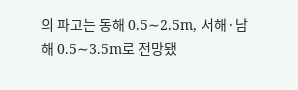의 파고는 동해 0.5∼2.5m, 서해·남해 0.5∼3.5m로 전망됐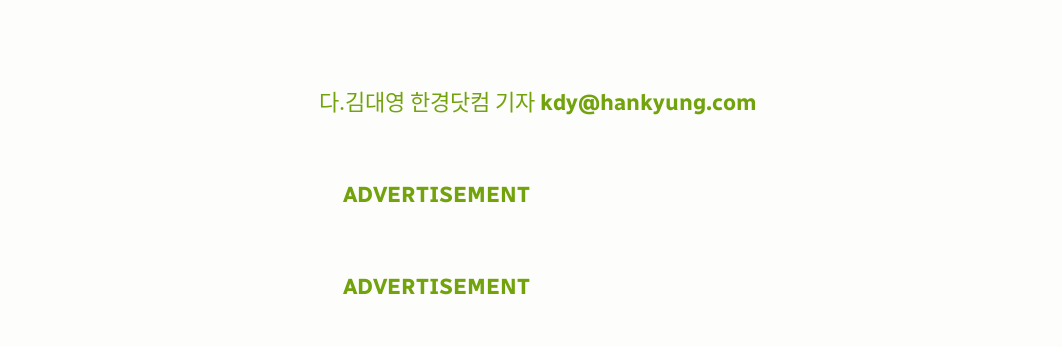다.김대영 한경닷컴 기자 kdy@hankyung.com

    ADVERTISEMENT

    ADVERTISEMENT